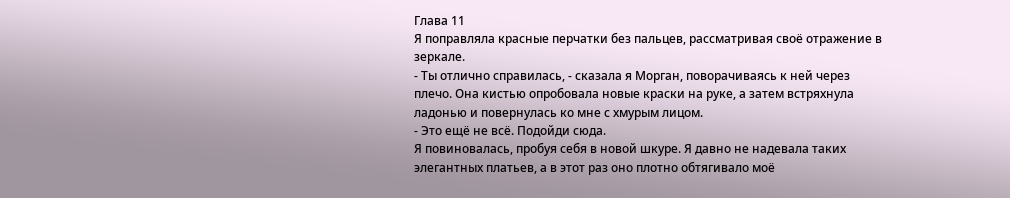Глава 11
Я поправляла красные перчатки без пальцев, рассматривая своё отражение в зеркале.
- Ты отлично справилась, - сказала я Морган, поворачиваясь к ней через плечо. Она кистью опробовала новые краски на руке, а затем встряхнула ладонью и повернулась ко мне с хмурым лицом.
- Это ещё не всё. Подойди сюда.
Я повиновалась, пробуя себя в новой шкуре. Я давно не надевала таких элегантных платьев, а в этот раз оно плотно обтягивало моё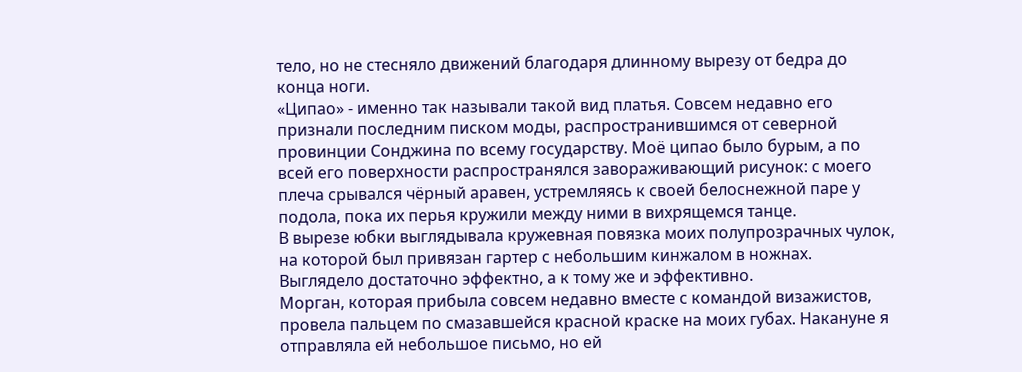тело, но не стесняло движений благодаря длинному вырезу от бедра до конца ноги.
«Ципао» - именно так называли такой вид платья. Совсем недавно его признали последним писком моды, распространившимся от северной провинции Сонджина по всему государству. Моё ципао было бурым, а по всей его поверхности распространялся завораживающий рисунок: с моего плеча срывался чёрный аравен, устремляясь к своей белоснежной паре у подола, пока их перья кружили между ними в вихрящемся танце.
В вырезе юбки выглядывала кружевная повязка моих полупрозрачных чулок, на которой был привязан гартер с небольшим кинжалом в ножнах. Выглядело достаточно эффектно, а к тому же и эффективно.
Морган, которая прибыла совсем недавно вместе с командой визажистов, провела пальцем по смазавшейся красной краске на моих губах. Накануне я отправляла ей небольшое письмо, но ей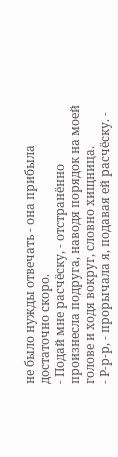не было нужды отвечать - она прибыла достаточно скоро.
- Подай мне расчёску, - отстранённо произнесла подруга, наводя порядок на моей голове и ходя вокруг, словно хищница.
- Р-р-р, - прорычала я, подавая ей расчёску. -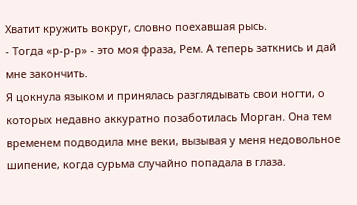Хватит кружить вокруг, словно поехавшая рысь.
- Тогда «р-р-р» - это моя фраза, Рем. А теперь заткнись и дай мне закончить.
Я цокнула языком и принялась разглядывать свои ногти, о которых недавно аккуратно позаботилась Морган. Она тем временем подводила мне веки, вызывая у меня недовольное шипение, когда сурьма случайно попадала в глаза.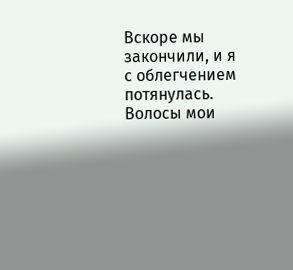Вскоре мы закончили, и я с облегчением потянулась. Волосы мои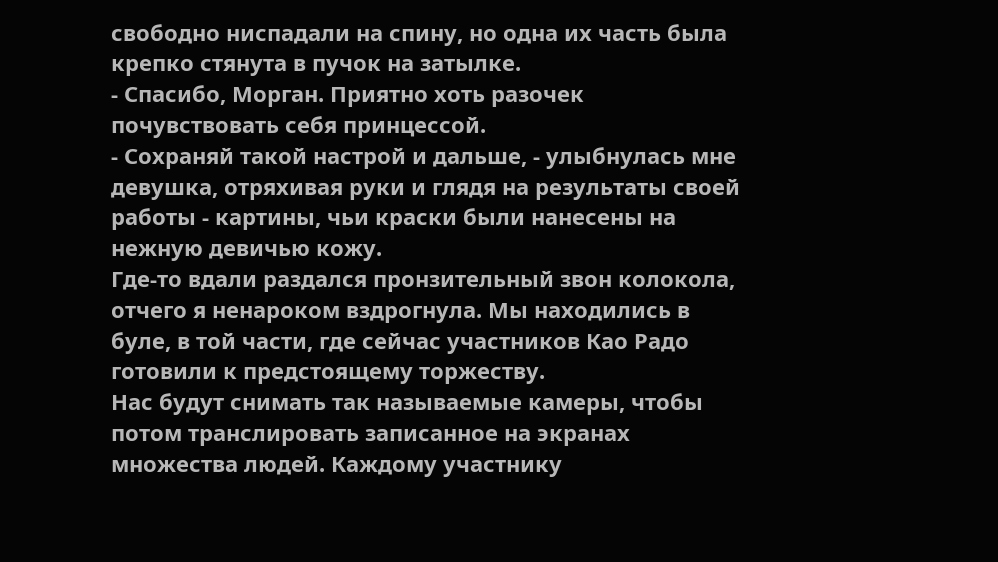свободно ниспадали на спину, но одна их часть была крепко стянута в пучок на затылке.
- Спасибо, Морган. Приятно хоть разочек почувствовать себя принцессой.
- Сохраняй такой настрой и дальше, - улыбнулась мне девушка, отряхивая руки и глядя на результаты своей работы - картины, чьи краски были нанесены на нежную девичью кожу.
Где-то вдали раздался пронзительный звон колокола, отчего я ненароком вздрогнула. Мы находились в буле, в той части, где сейчас участников Као Радо готовили к предстоящему торжеству.
Нас будут снимать так называемые камеры, чтобы потом транслировать записанное на экранах множества людей. Каждому участнику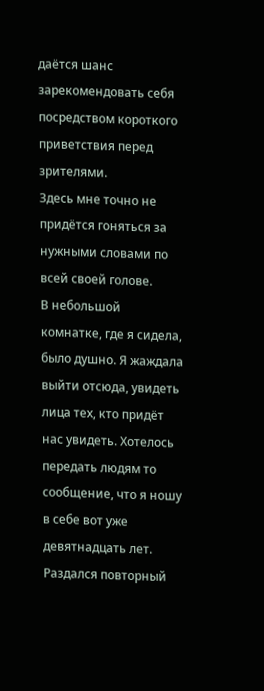даётся шанс зарекомендовать себя посредством короткого приветствия перед зрителями.
Здесь мне точно не придётся гоняться за нужными словами по всей своей голове.
В небольшой комнатке, где я сидела, было душно. Я жаждала выйти отсюда, увидеть лица тех, кто придёт нас увидеть. Хотелось передать людям то сообщение, что я ношу в себе вот уже девятнадцать лет.
Раздался повторный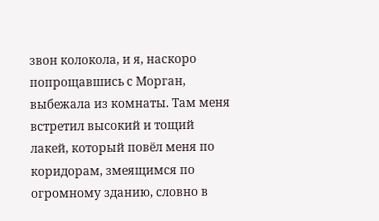звон колокола, и я, наскоро попрощавшись с Морган, выбежала из комнаты. Там меня встретил высокий и тощий лакей, который повёл меня по коридорам, змеящимся по огромному зданию, словно в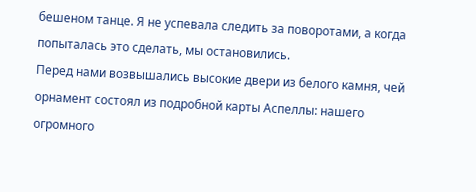бешеном танце. Я не успевала следить за поворотами, а когда попыталась это сделать, мы остановились.
Перед нами возвышались высокие двери из белого камня, чей орнамент состоял из подробной карты Аспеллы: нашего огромного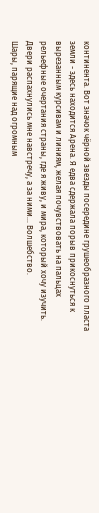континента. Вот значок чёрной звезды посередине грушеобразного пласта земли - здесь находится Арена. Я едва сдержала порыв прикоснуться к вырезанным курсивам и линиям, желая почувствовать на пальцах рельефные очертания страны, где я живу, и мира, который хочу изучить.
Двери распахнулись мне навстречу, а за ними... Волшебство.
Шары, парящие над огромным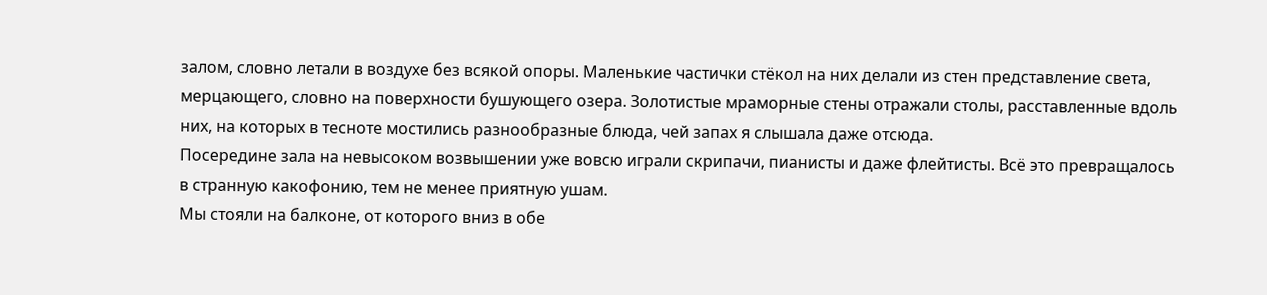залом, словно летали в воздухе без всякой опоры. Маленькие частички стёкол на них делали из стен представление света, мерцающего, словно на поверхности бушующего озера. Золотистые мраморные стены отражали столы, расставленные вдоль них, на которых в тесноте мостились разнообразные блюда, чей запах я слышала даже отсюда.
Посередине зала на невысоком возвышении уже вовсю играли скрипачи, пианисты и даже флейтисты. Всё это превращалось в странную какофонию, тем не менее приятную ушам.
Мы стояли на балконе, от которого вниз в обе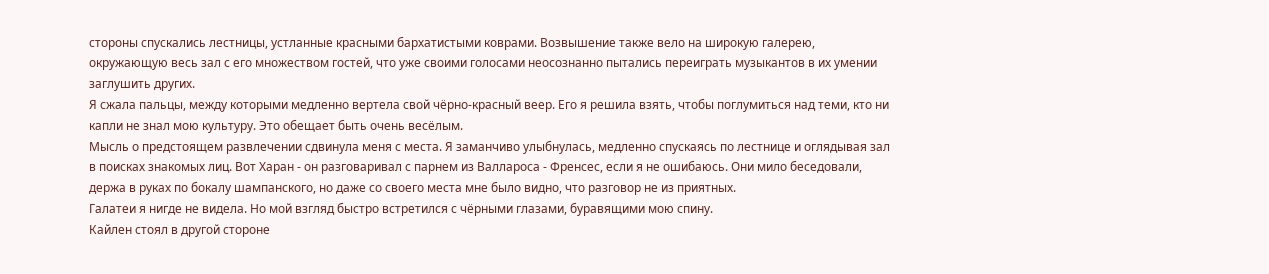стороны спускались лестницы, устланные красными бархатистыми коврами. Возвышение также вело на широкую галерею, окружающую весь зал с его множеством гостей, что уже своими голосами неосознанно пытались переиграть музыкантов в их умении заглушить других.
Я сжала пальцы, между которыми медленно вертела свой чёрно-красный веер. Его я решила взять, чтобы поглумиться над теми, кто ни капли не знал мою культуру. Это обещает быть очень весёлым.
Мысль о предстоящем развлечении сдвинула меня с места. Я заманчиво улыбнулась, медленно спускаясь по лестнице и оглядывая зал в поисках знакомых лиц. Вот Харан - он разговаривал с парнем из Валлароса - Френсес, если я не ошибаюсь. Они мило беседовали, держа в руках по бокалу шампанского, но даже со своего места мне было видно, что разговор не из приятных.
Галатеи я нигде не видела. Но мой взгляд быстро встретился с чёрными глазами, буравящими мою спину.
Кайлен стоял в другой стороне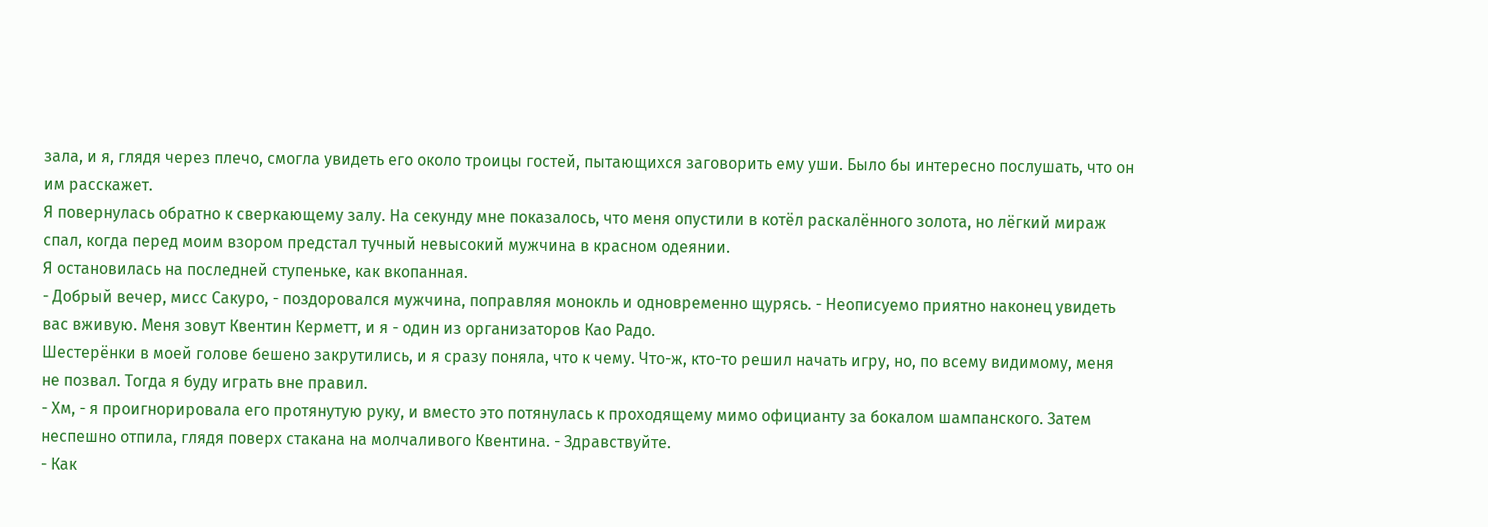зала, и я, глядя через плечо, смогла увидеть его около троицы гостей, пытающихся заговорить ему уши. Было бы интересно послушать, что он им расскажет.
Я повернулась обратно к сверкающему залу. На секунду мне показалось, что меня опустили в котёл раскалённого золота, но лёгкий мираж спал, когда перед моим взором предстал тучный невысокий мужчина в красном одеянии.
Я остановилась на последней ступеньке, как вкопанная.
- Добрый вечер, мисс Сакуро, - поздоровался мужчина, поправляя монокль и одновременно щурясь. - Неописуемо приятно наконец увидеть вас вживую. Меня зовут Квентин Керметт, и я - один из организаторов Као Радо.
Шестерёнки в моей голове бешено закрутились, и я сразу поняла, что к чему. Что-ж, кто-то решил начать игру, но, по всему видимому, меня не позвал. Тогда я буду играть вне правил.
- Хм, - я проигнорировала его протянутую руку, и вместо это потянулась к проходящему мимо официанту за бокалом шампанского. Затем неспешно отпила, глядя поверх стакана на молчаливого Квентина. - Здравствуйте.
- Как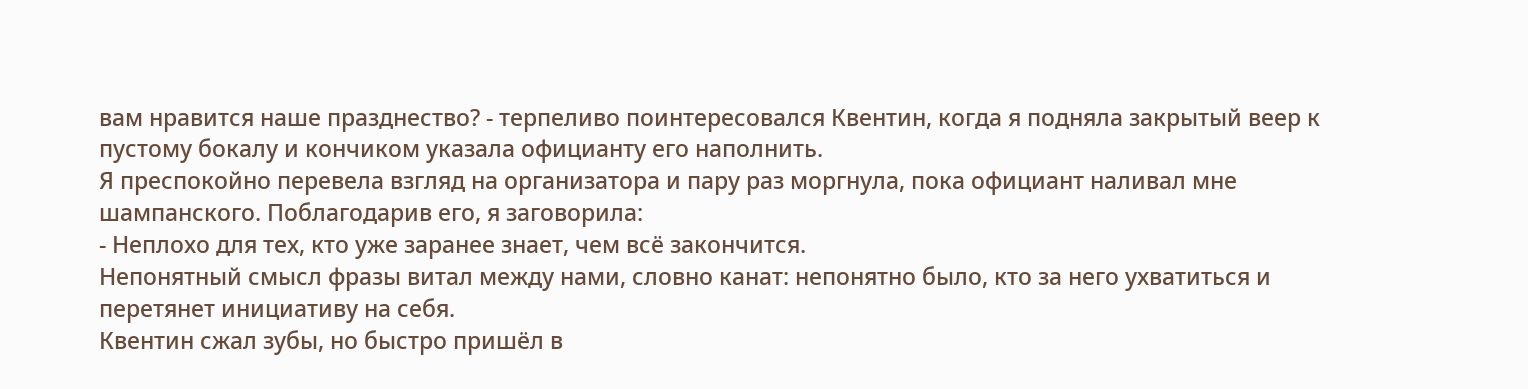вам нравится наше празднество? - терпеливо поинтересовался Квентин, когда я подняла закрытый веер к пустому бокалу и кончиком указала официанту его наполнить.
Я преспокойно перевела взгляд на организатора и пару раз моргнула, пока официант наливал мне шампанского. Поблагодарив его, я заговорила:
- Неплохо для тех, кто уже заранее знает, чем всё закончится.
Непонятный смысл фразы витал между нами, словно канат: непонятно было, кто за него ухватиться и перетянет инициативу на себя.
Квентин сжал зубы, но быстро пришёл в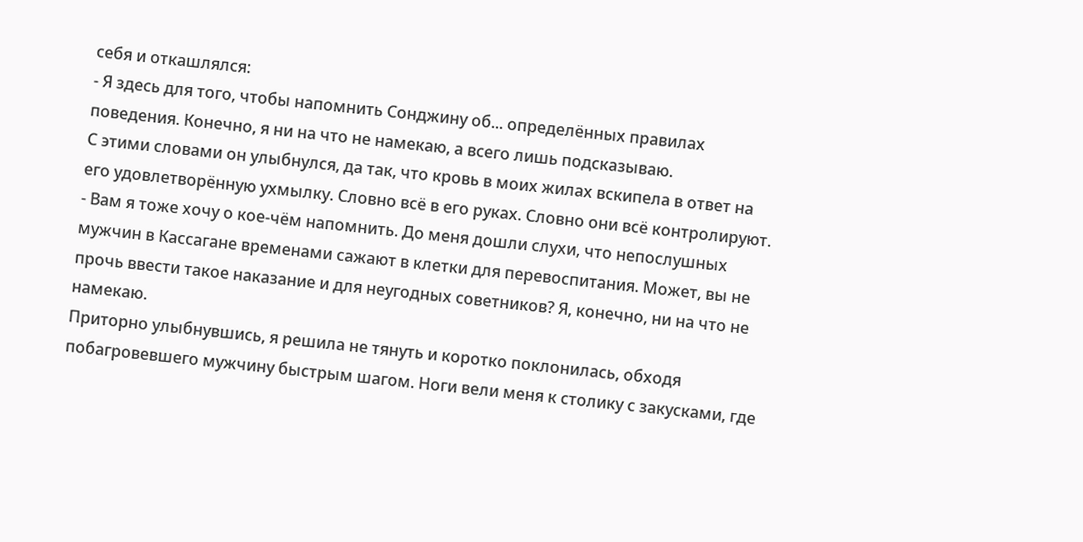себя и откашлялся:
- Я здесь для того, чтобы напомнить Сонджину об... определённых правилах поведения. Конечно, я ни на что не намекаю, а всего лишь подсказываю.
С этими словами он улыбнулся, да так, что кровь в моих жилах вскипела в ответ на его удовлетворённую ухмылку. Словно всё в его руках. Словно они всё контролируют.
- Вам я тоже хочу о кое-чём напомнить. До меня дошли слухи, что непослушных мужчин в Кассагане временами сажают в клетки для перевоспитания. Может, вы не прочь ввести такое наказание и для неугодных советников? Я, конечно, ни на что не намекаю.
Приторно улыбнувшись, я решила не тянуть и коротко поклонилась, обходя побагровевшего мужчину быстрым шагом. Ноги вели меня к столику с закусками, где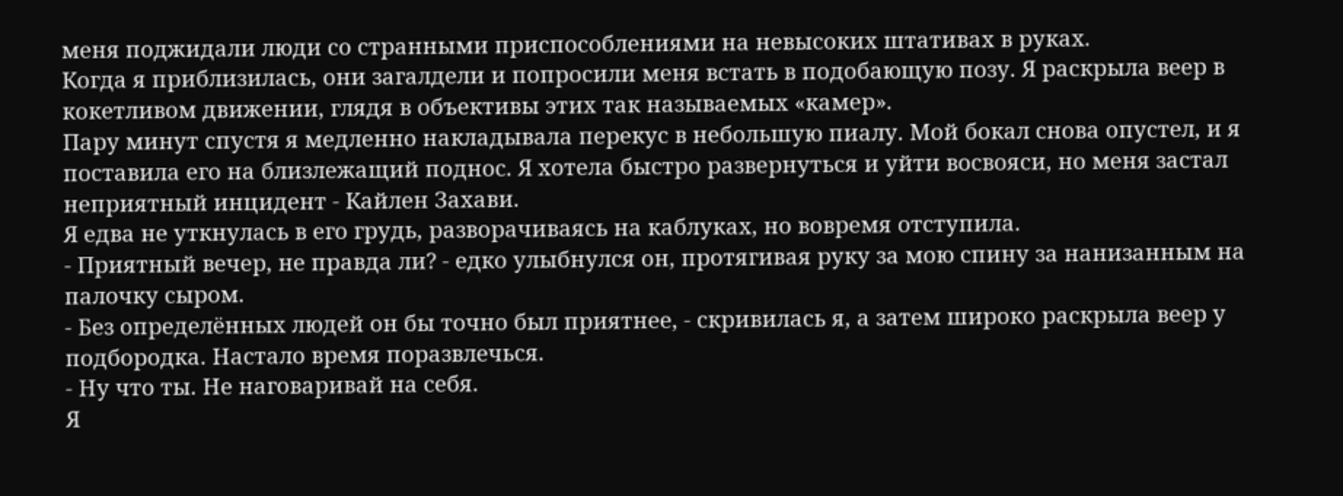меня поджидали люди со странными приспособлениями на невысоких штативах в руках.
Когда я приблизилась, они загалдели и попросили меня встать в подобающую позу. Я раскрыла веер в кокетливом движении, глядя в объективы этих так называемых «камер».
Пару минут спустя я медленно накладывала перекус в небольшую пиалу. Мой бокал снова опустел, и я поставила его на близлежащий поднос. Я хотела быстро развернуться и уйти восвояси, но меня застал неприятный инцидент - Кайлен Захави.
Я едва не уткнулась в его грудь, разворачиваясь на каблуках, но вовремя отступила.
- Приятный вечер, не правда ли? - едко улыбнулся он, протягивая руку за мою спину за нанизанным на палочку сыром.
- Без определённых людей он бы точно был приятнее, - скривилась я, а затем широко раскрыла веер у подбородка. Настало время поразвлечься.
- Ну что ты. Не наговаривай на себя.
Я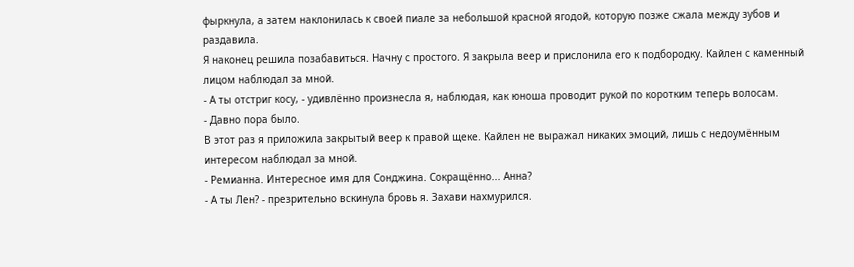фыркнула, а затем наклонилась к своей пиале за небольшой красной ягодой, которую позже сжала между зубов и раздавила.
Я наконец решила позабавиться. Начну с простого. Я закрыла веер и прислонила его к подбородку. Кайлен с каменный лицом наблюдал за мной.
- А ты отстриг косу, - удивлённо произнесла я, наблюдая, как юноша проводит рукой по коротким теперь волосам.
- Давно пора было.
В этот раз я приложила закрытый веер к правой щеке. Кайлен не выражал никаких эмоций, лишь с недоумённым интересом наблюдал за мной.
- Ремианна. Интересное имя для Сонджина. Сокращённо... Анна?
- А ты Лен? - презрительно вскинула бровь я. Захави нахмурился.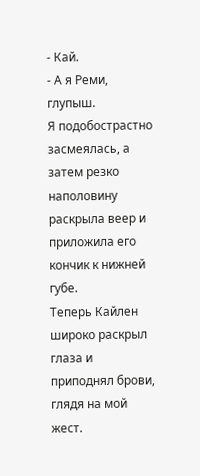- Кай.
- А я Реми, глупыш.
Я подобострастно засмеялась, а затем резко наполовину раскрыла веер и приложила его кончик к нижней губе.
Теперь Кайлен широко раскрыл глаза и приподнял брови, глядя на мой жест.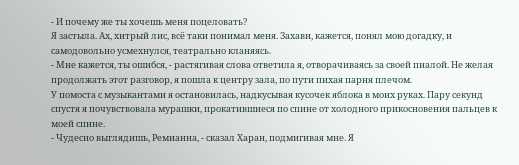- И почему же ты хочешь меня поцеловать?
Я застыла. Ах, хитрый лис, всё таки понимал меня. Захави, кажется, понял мою догадку, и самодовольно усмехнулся, театрально кланяясь.
- Мне кажется, ты ошибся, - растягивая слова ответила я, отворачиваясь за своей пиалой. Не желая продолжать этот разговор, я пошла к центру зала, по пути пихая парня плечом.
У помоста с музыкантами я остановилась, надкусывая кусочек яблока в моих руках. Пару секунд спустя я почувствовала мурашки, прокатившиеся по спине от холодного прикосновения пальцев к моей спине.
- Чудесно выглядишь, Ремианна, - сказал Харан, подмигивая мне. Я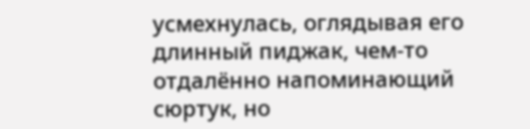усмехнулась, оглядывая его длинный пиджак, чем-то отдалённо напоминающий сюртук, но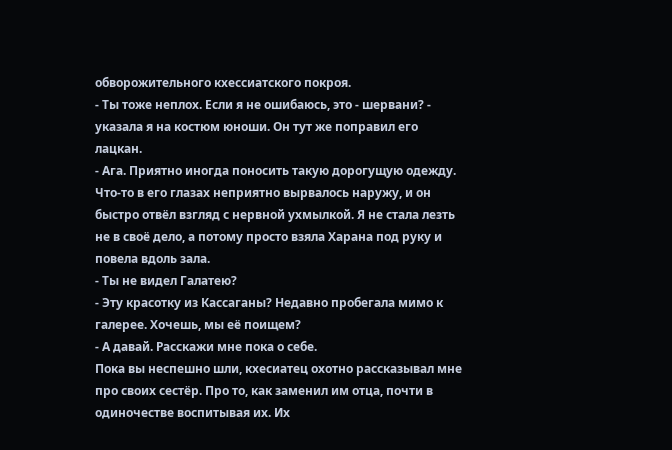обворожительного кхессиатского покроя.
- Ты тоже неплох. Если я не ошибаюсь, это - шервани? - указала я на костюм юноши. Он тут же поправил его лацкан.
- Ага. Приятно иногда поносить такую дорогущую одежду.
Что-то в его глазах неприятно вырвалось наружу, и он быстро отвёл взгляд с нервной ухмылкой. Я не стала лезть не в своё дело, а потому просто взяла Харана под руку и повела вдоль зала.
- Ты не видел Галатею?
- Эту красотку из Кассаганы? Недавно пробегала мимо к галерее. Хочешь, мы её поищем?
- А давай. Расскажи мне пока о себе.
Пока вы неспешно шли, кхесиатец охотно рассказывал мне про своих сестёр. Про то, как заменил им отца, почти в одиночестве воспитывая их. Их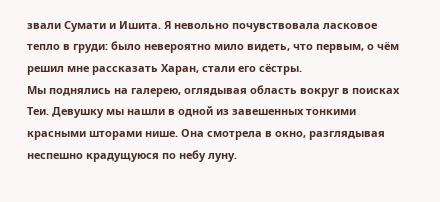звали Сумати и Ишита. Я невольно почувствовала ласковое тепло в груди: было невероятно мило видеть, что первым, о чём решил мне рассказать Харан, стали его сёстры.
Мы поднялись на галерею, оглядывая область вокруг в поисках Теи. Девушку мы нашли в одной из завешенных тонкими красными шторами нише. Она смотрела в окно, разглядывая неспешно крадущуюся по небу луну.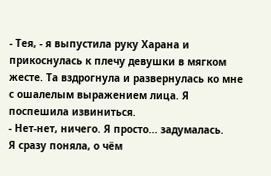- Тея, - я выпустила руку Харана и прикоснулась к плечу девушки в мягком жесте. Та вздрогнула и развернулась ко мне с ошалелым выражением лица. Я поспешила извиниться.
- Нет-нет, ничего. Я просто... задумалась.
Я сразу поняла, о чём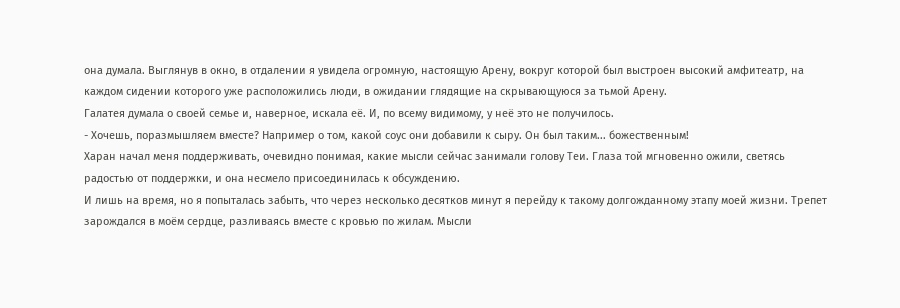она думала. Выглянув в окно, в отдалении я увидела огромную, настоящую Арену, вокруг которой был выстроен высокий амфитеатр, на каждом сидении которого уже расположились люди, в ожидании глядящие на скрывающуюся за тьмой Арену.
Галатея думала о своей семье и, наверное, искала её. И, по всему видимому, у неё это не получилось.
- Хочешь, поразмышляем вместе? Например о том, какой соус они добавили к сыру. Он был таким... божественным!
Харан начал меня поддерживать, очевидно понимая, какие мысли сейчас занимали голову Теи. Глаза той мгновенно ожили, светясь радостью от поддержки, и она несмело присоединилась к обсуждению.
И лишь на время, но я попыталась забыть, что через несколько десятков минут я перейду к такому долгожданному этапу моей жизни. Трепет зарождался в моём сердце, разливаясь вместе с кровью по жилам. Мысли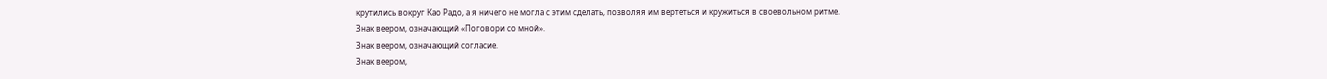крутились вокруг Као Радо, а я ничего не могла с этим сделать, позволяя им вертеться и кружиться в своевольном ритме.
Знак веером, означающий «Поговори со мной».
Знак веером, означающий согласие.
Знак веером,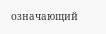означающий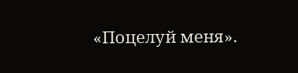«Поцелуй меня».